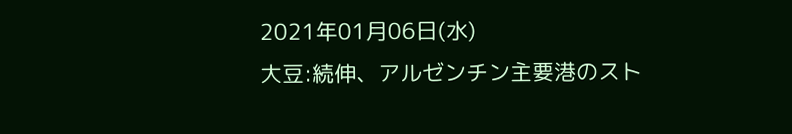2021年01月06日(水)
大豆:続伸、アルゼンチン主要港のスト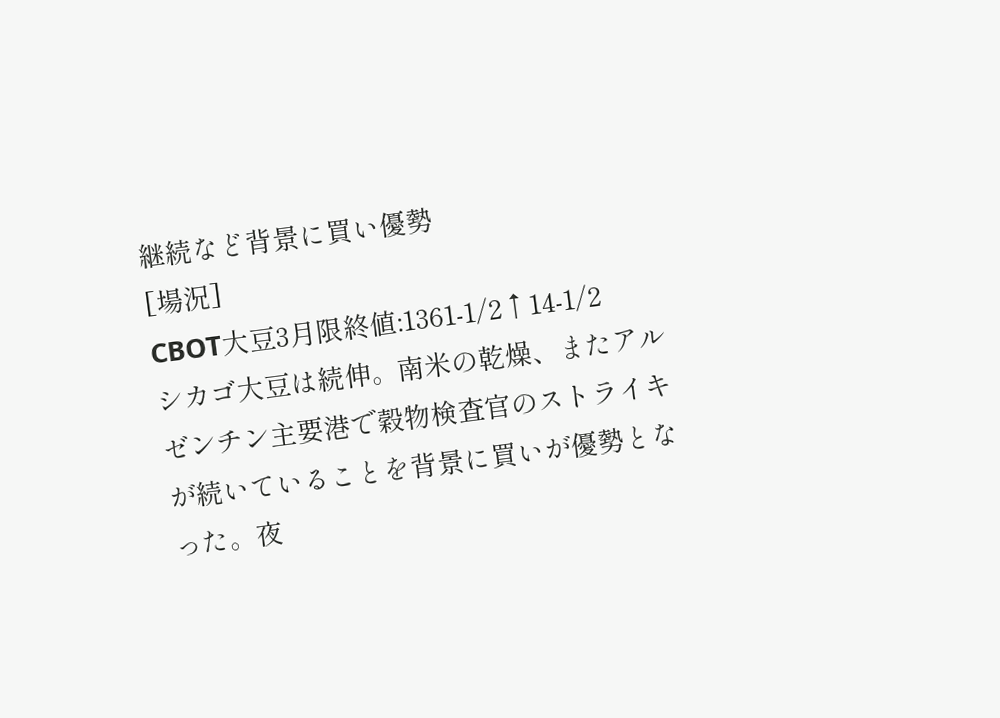継続など背景に買い優勢
[場況]
CBOT大豆3月限終値:1361-1/2↑14-1/2
シカゴ大豆は続伸。南米の乾燥、またアルゼンチン主要港で穀物検査官のストライキが続いていることを背景に買いが優勢となった。夜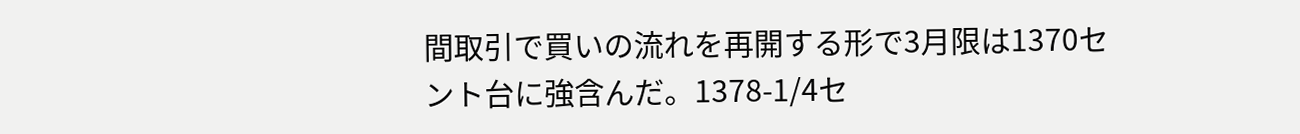間取引で買いの流れを再開する形で3月限は1370セント台に強含んだ。1378-1/4セ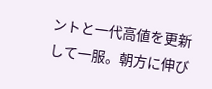ントと一代高値を更新して一服。朝方に伸び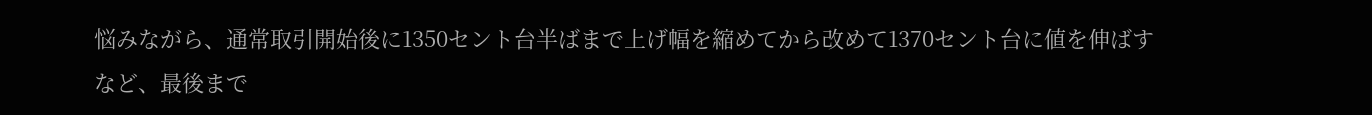悩みながら、通常取引開始後に1350セント台半ばまで上げ幅を縮めてから改めて1370セント台に値を伸ばすなど、最後まで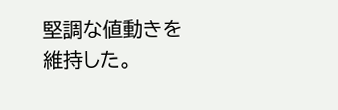堅調な値動きを維持した。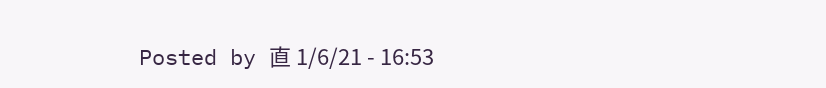Posted by 直 1/6/21 - 16:53